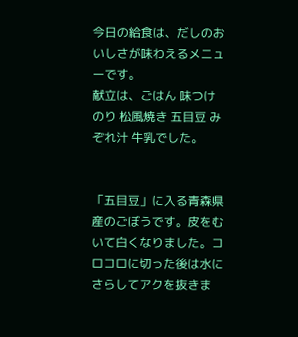今日の給食は、だしのおいしさが味わえるメニューです。
献立は、ごはん 味つけのり 松風焼き 五目豆 みぞれ汁 牛乳でした。


「五目豆」に入る青森県産のごぼうです。皮をむいて白くなりました。コロコロに切った後は水にさらしてアクを抜きま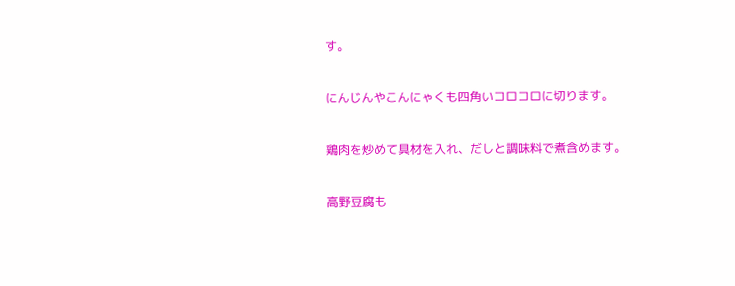す。


にんじんやこんにゃくも四角いコロコロに切ります。


鶏肉を炒めて具材を入れ、だしと調味料で煮含めます。


高野豆腐も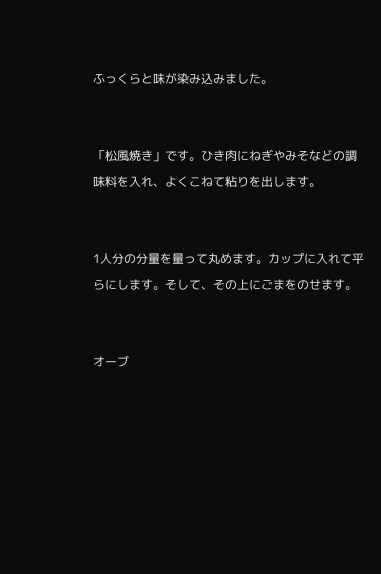ふっくらと味が染み込みました。


「松風焼き」です。ひき肉にねぎやみそなどの調味料を入れ、よくこねて粘りを出します。


1人分の分量を量って丸めます。カップに入れて平らにします。そして、その上にごまをのせます。


オーブ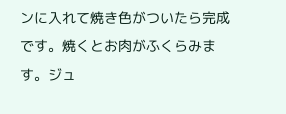ンに入れて焼き色がついたら完成です。焼くとお肉がふくらみます。ジュ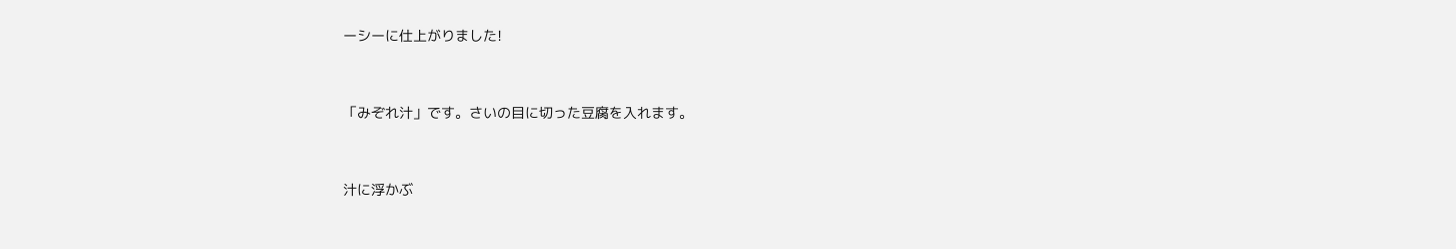ーシーに仕上がりました!


「みぞれ汁」です。さいの目に切った豆腐を入れます。


汁に浮かぶ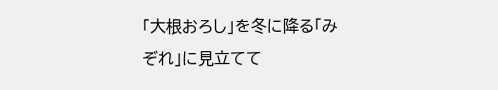「大根おろし」を冬に降る「みぞれ」に見立てて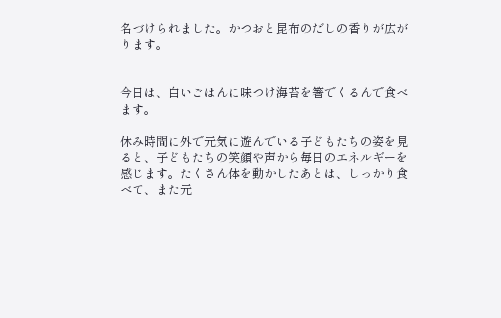名づけられました。かつおと昆布のだしの香りが広がります。


今日は、白いごはんに味つけ海苔を箸でくるんで食べます。

休み時間に外で元気に遊んでいる子どもたちの姿を見ると、子どもたちの笑顔や声から毎日のエネルギーを感じます。たくさん体を動かしたあとは、しっかり食べて、また元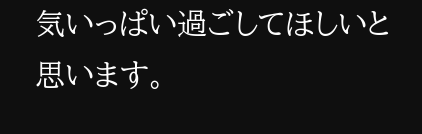気いっぱい過ごしてほしいと思います。